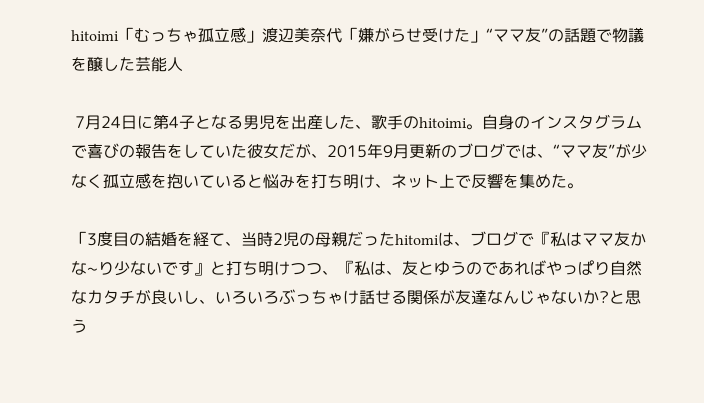hitoimi「むっちゃ孤立感」渡辺美奈代「嫌がらせ受けた」“ママ友”の話題で物議を醸した芸能人

 7月24日に第4子となる男児を出産した、歌手のhitoimi。自身のインスタグラムで喜びの報告をしていた彼女だが、2015年9月更新のブログでは、“ママ友”が少なく孤立感を抱いていると悩みを打ち明け、ネット上で反響を集めた。

「3度目の結婚を経て、当時2児の母親だったhitomiは、ブログで『私はママ友かな~り少ないです』と打ち明けつつ、『私は、友とゆうのであればやっぱり自然なカタチが良いし、いろいろぶっちゃけ話せる関係が友達なんじゃないか?と思う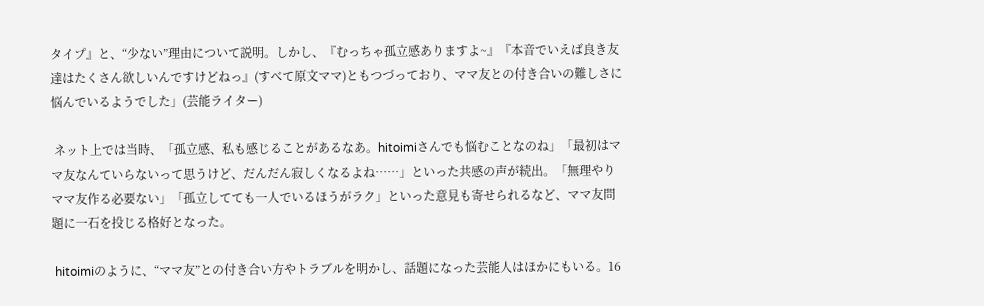タイプ』と、“少ない”理由について説明。しかし、『むっちゃ孤立感ありますよ~』『本音でいえば良き友達はたくさん欲しいんですけどねっ』(すべて原文ママ)ともつづっており、ママ友との付き合いの難しさに悩んでいるようでした」(芸能ライター)

 ネット上では当時、「孤立感、私も感じることがあるなあ。hitoimiさんでも悩むことなのね」「最初はママ友なんていらないって思うけど、だんだん寂しくなるよね……」といった共感の声が続出。「無理やりママ友作る必要ない」「孤立してても一人でいるほうがラク」といった意見も寄せられるなど、ママ友問題に一石を投じる格好となった。

 hitoimiのように、“ママ友”との付き合い方やトラブルを明かし、話題になった芸能人はほかにもいる。16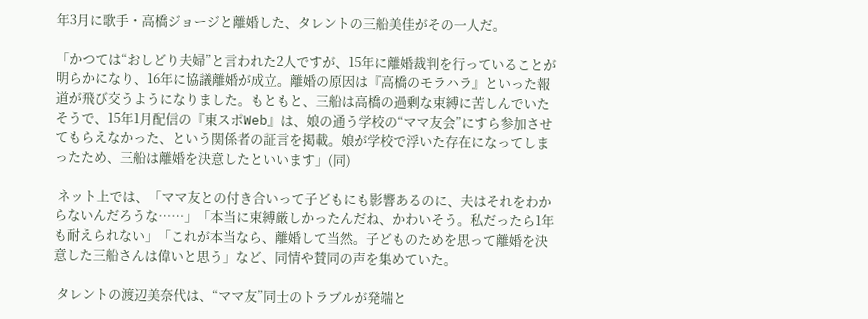年3月に歌手・高橋ジョージと離婚した、タレントの三船美佳がその一人だ。

「かつては“おしどり夫婦”と言われた2人ですが、15年に離婚裁判を行っていることが明らかになり、16年に協議離婚が成立。離婚の原因は『高橋のモラハラ』といった報道が飛び交うようになりました。もともと、三船は高橋の過剰な束縛に苦しんでいたそうで、15年1月配信の『東スポWeb』は、娘の通う学校の“ママ友会”にすら参加させてもらえなかった、という関係者の証言を掲載。娘が学校で浮いた存在になってしまったため、三船は離婚を決意したといいます」(同)

 ネット上では、「ママ友との付き合いって子どもにも影響あるのに、夫はそれをわからないんだろうな……」「本当に束縛厳しかったんだね、かわいそう。私だったら1年も耐えられない」「これが本当なら、離婚して当然。子どものためを思って離婚を決意した三船さんは偉いと思う」など、同情や賛同の声を集めていた。

 タレントの渡辺美奈代は、“ママ友”同士のトラブルが発端と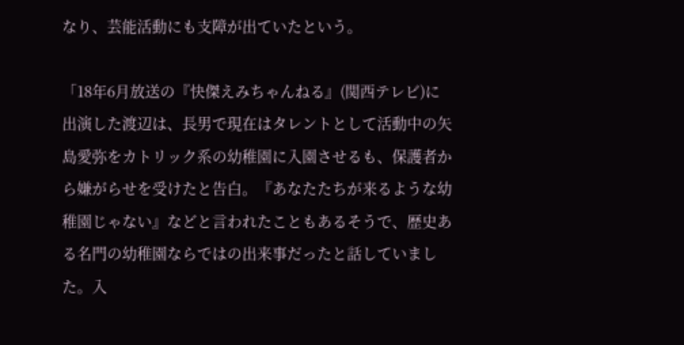なり、芸能活動にも支障が出ていたという。

「18年6月放送の『快傑えみちゃんねる』(関西テレビ)に出演した渡辺は、長男で現在はタレントとして活動中の矢島愛弥をカトリック系の幼稚園に入園させるも、保護者から嫌がらせを受けたと告白。『あなたたちが来るような幼稚園じゃない』などと言われたこともあるそうで、歴史ある名門の幼稚園ならではの出来事だったと話していました。入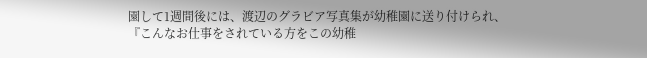園して1週間後には、渡辺のグラビア写真集が幼稚園に送り付けられ、『こんなお仕事をされている方をこの幼稚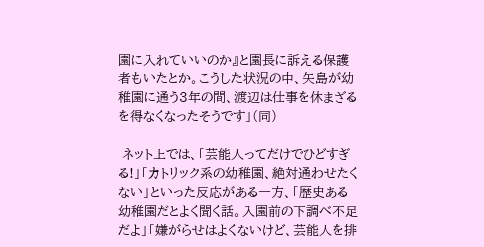園に入れていいのか』と園長に訴える保護者もいたとか。こうした状況の中、矢島が幼稚園に通う3年の間、渡辺は仕事を休まざるを得なくなったそうです」(同)

 ネット上では、「芸能人ってだけでひどすぎる!」「カトリック系の幼稚園、絶対通わせたくない」といった反応がある一方、「歴史ある幼稚園だとよく聞く話。入園前の下調べ不足だよ」「嫌がらせはよくないけど、芸能人を排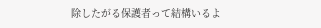除したがる保護者って結構いるよ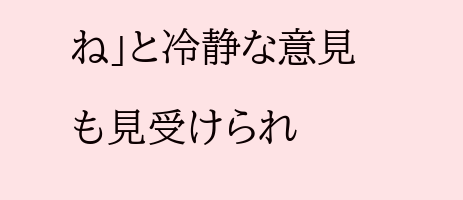ね」と冷静な意見も見受けられ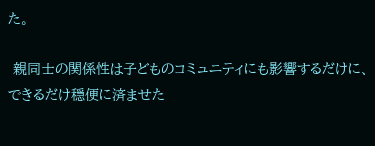た。

 親同士の関係性は子どものコミュニティにも影響するだけに、できるだけ穏便に済ませた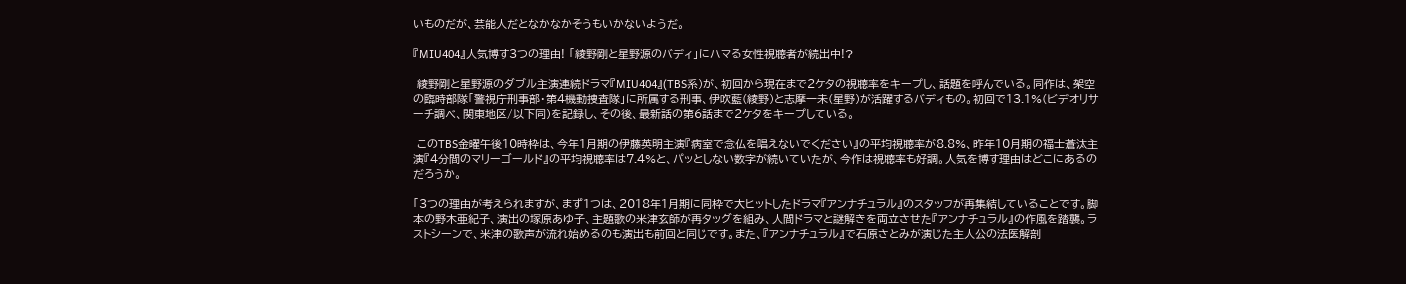いものだが、芸能人だとなかなかそうもいかないようだ。

『MIU404』人気博す3つの理由! 「綾野剛と星野源のバディ」にハマる女性視聴者が続出中!?

 綾野剛と星野源のダブル主演連続ドラマ『MIU404』(TBS系)が、初回から現在まで2ケタの視聴率をキープし、話題を呼んでいる。同作は、架空の臨時部隊「警視庁刑事部・第4機動捜査隊」に所属する刑事、伊吹藍(綾野)と志摩一未(星野)が活躍するバディもの。初回で13.1%(ビデオリサーチ調べ、関東地区/以下同)を記録し、その後、最新話の第6話まで2ケタをキープしている。

 このTBS金曜午後10時枠は、今年1月期の伊藤英明主演『病室で念仏を唱えないでください』の平均視聴率が8.8%、昨年10月期の福士蒼汰主演『4分間のマリーゴールド』の平均視聴率は7.4%と、パッとしない数字が続いていたが、今作は視聴率も好調。人気を博す理由はどこにあるのだろうか。

「3つの理由が考えられますが、まず1つは、2018年1月期に同枠で大ヒットしたドラマ『アンナチュラル』のスタッフが再集結していることです。脚本の野木亜紀子、演出の塚原あゆ子、主題歌の米津玄師が再タッグを組み、人間ドラマと謎解きを両立させた『アンナチュラル』の作風を踏襲。ラストシーンで、米津の歌声が流れ始めるのも演出も前回と同じです。また、『アンナチュラル』で石原さとみが演じた主人公の法医解剖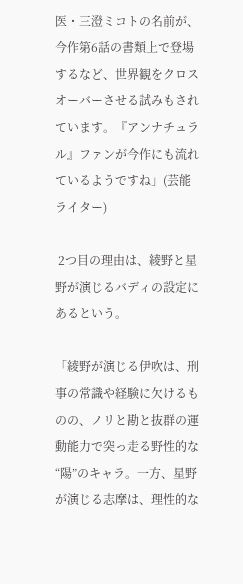医・三澄ミコトの名前が、今作第6話の書類上で登場するなど、世界観をクロスオーバーさせる試みもされています。『アンナチュラル』ファンが今作にも流れているようですね」(芸能ライター)

 2つ目の理由は、綾野と星野が演じるバディの設定にあるという。

「綾野が演じる伊吹は、刑事の常識や経験に欠けるものの、ノリと勘と抜群の運動能力で突っ走る野性的な“陽”のキャラ。一方、星野が演じる志摩は、理性的な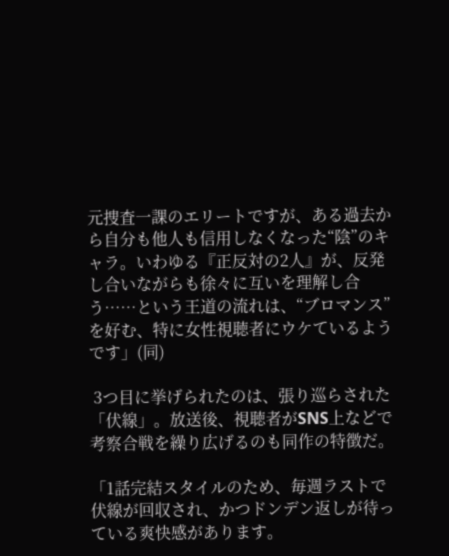元捜査一課のエリートですが、ある過去から自分も他人も信用しなくなった“陰”のキャラ。いわゆる『正反対の2人』が、反発し合いながらも徐々に互いを理解し合う……という王道の流れは、“ブロマンス”を好む、特に女性視聴者にウケているようです」(同)

 3つ目に挙げられたのは、張り巡らされた「伏線」。放送後、視聴者がSNS上などで考察合戦を繰り広げるのも同作の特徴だ。

「1話完結スタイルのため、毎週ラストで伏線が回収され、かつドンデン返しが待っている爽快感があります。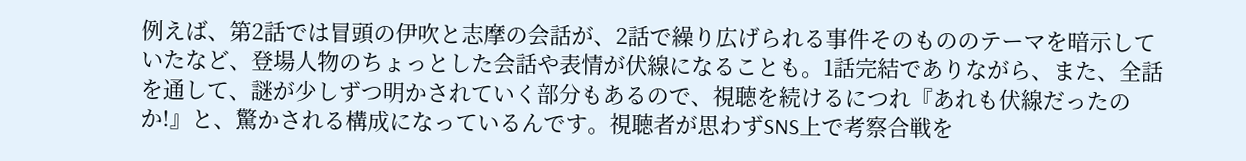例えば、第2話では冒頭の伊吹と志摩の会話が、2話で繰り広げられる事件そのもののテーマを暗示していたなど、登場人物のちょっとした会話や表情が伏線になることも。1話完結でありながら、また、全話を通して、謎が少しずつ明かされていく部分もあるので、視聴を続けるにつれ『あれも伏線だったのか!』と、驚かされる構成になっているんです。視聴者が思わずSNS上で考察合戦を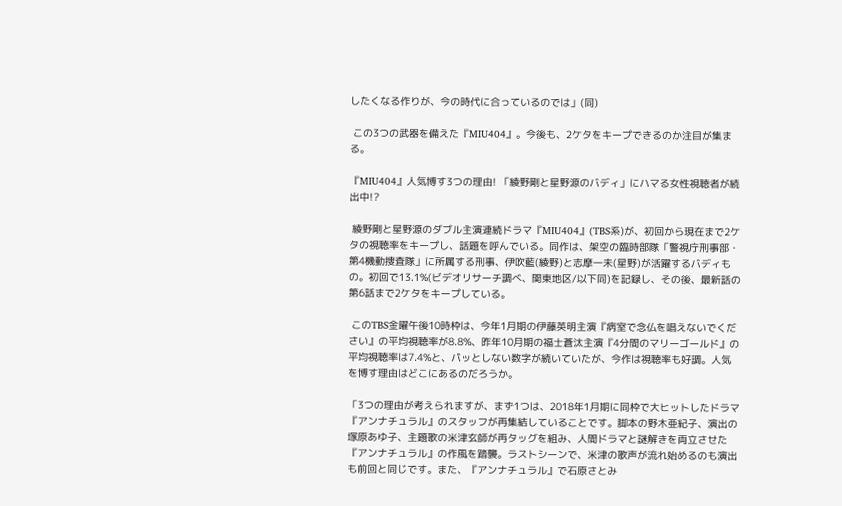したくなる作りが、今の時代に合っているのでは」(同)

 この3つの武器を備えた『MIU404』。今後も、2ケタをキープできるのか注目が集まる。

『MIU404』人気博す3つの理由! 「綾野剛と星野源のバディ」にハマる女性視聴者が続出中!?

 綾野剛と星野源のダブル主演連続ドラマ『MIU404』(TBS系)が、初回から現在まで2ケタの視聴率をキープし、話題を呼んでいる。同作は、架空の臨時部隊「警視庁刑事部・第4機動捜査隊」に所属する刑事、伊吹藍(綾野)と志摩一未(星野)が活躍するバディもの。初回で13.1%(ビデオリサーチ調べ、関東地区/以下同)を記録し、その後、最新話の第6話まで2ケタをキープしている。

 このTBS金曜午後10時枠は、今年1月期の伊藤英明主演『病室で念仏を唱えないでください』の平均視聴率が8.8%、昨年10月期の福士蒼汰主演『4分間のマリーゴールド』の平均視聴率は7.4%と、パッとしない数字が続いていたが、今作は視聴率も好調。人気を博す理由はどこにあるのだろうか。

「3つの理由が考えられますが、まず1つは、2018年1月期に同枠で大ヒットしたドラマ『アンナチュラル』のスタッフが再集結していることです。脚本の野木亜紀子、演出の塚原あゆ子、主題歌の米津玄師が再タッグを組み、人間ドラマと謎解きを両立させた『アンナチュラル』の作風を踏襲。ラストシーンで、米津の歌声が流れ始めるのも演出も前回と同じです。また、『アンナチュラル』で石原さとみ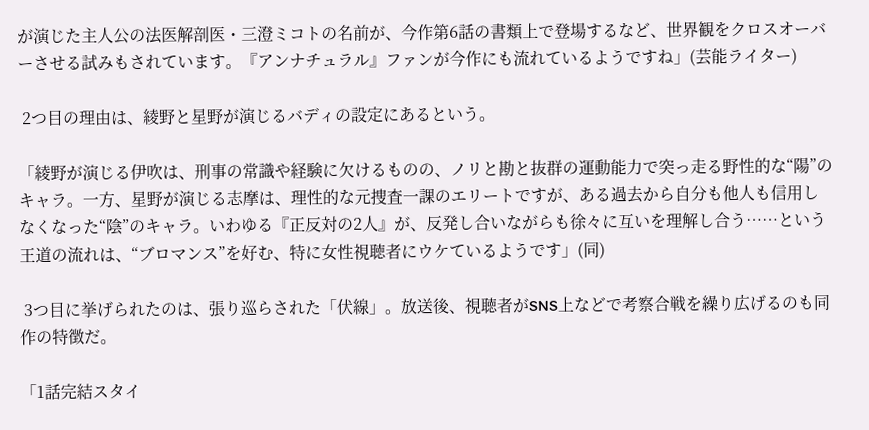が演じた主人公の法医解剖医・三澄ミコトの名前が、今作第6話の書類上で登場するなど、世界観をクロスオーバーさせる試みもされています。『アンナチュラル』ファンが今作にも流れているようですね」(芸能ライター)

 2つ目の理由は、綾野と星野が演じるバディの設定にあるという。

「綾野が演じる伊吹は、刑事の常識や経験に欠けるものの、ノリと勘と抜群の運動能力で突っ走る野性的な“陽”のキャラ。一方、星野が演じる志摩は、理性的な元捜査一課のエリートですが、ある過去から自分も他人も信用しなくなった“陰”のキャラ。いわゆる『正反対の2人』が、反発し合いながらも徐々に互いを理解し合う……という王道の流れは、“ブロマンス”を好む、特に女性視聴者にウケているようです」(同)

 3つ目に挙げられたのは、張り巡らされた「伏線」。放送後、視聴者がSNS上などで考察合戦を繰り広げるのも同作の特徴だ。

「1話完結スタイ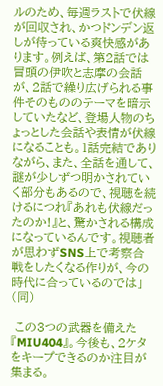ルのため、毎週ラストで伏線が回収され、かつドンデン返しが待っている爽快感があります。例えば、第2話では冒頭の伊吹と志摩の会話が、2話で繰り広げられる事件そのもののテーマを暗示していたなど、登場人物のちょっとした会話や表情が伏線になることも。1話完結でありながら、また、全話を通して、謎が少しずつ明かされていく部分もあるので、視聴を続けるにつれ『あれも伏線だったのか!』と、驚かされる構成になっているんです。視聴者が思わずSNS上で考察合戦をしたくなる作りが、今の時代に合っているのでは」(同)

 この3つの武器を備えた『MIU404』。今後も、2ケタをキープできるのか注目が集まる。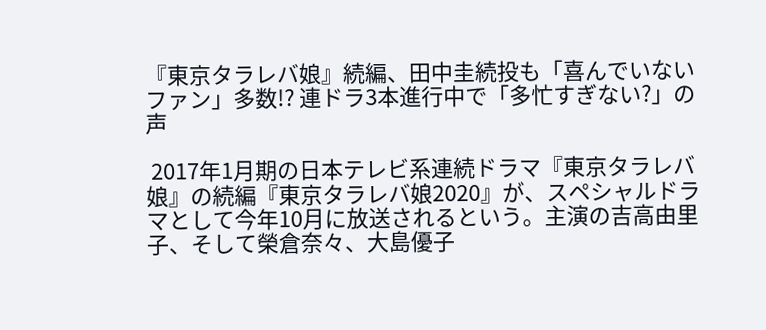『東京タラレバ娘』続編、田中圭続投も「喜んでいないファン」多数!? 連ドラ3本進行中で「多忙すぎない?」の声

 2017年1月期の日本テレビ系連続ドラマ『東京タラレバ娘』の続編『東京タラレバ娘2020』が、スペシャルドラマとして今年10月に放送されるという。主演の吉高由里子、そして榮倉奈々、大島優子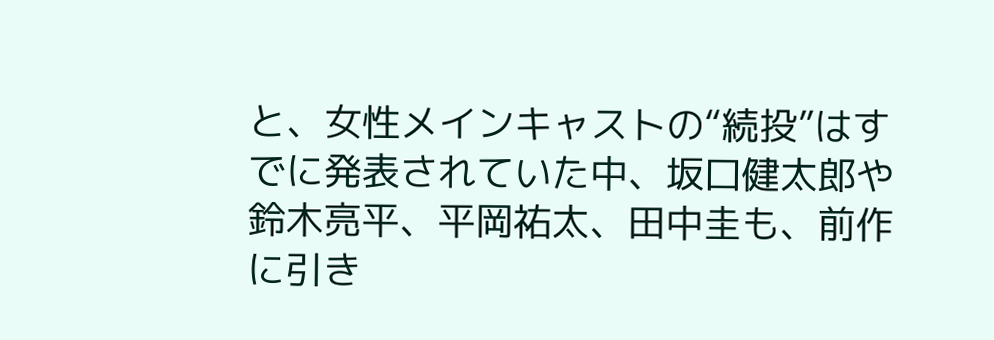と、女性メインキャストの“続投”はすでに発表されていた中、坂口健太郎や鈴木亮平、平岡祐太、田中圭も、前作に引き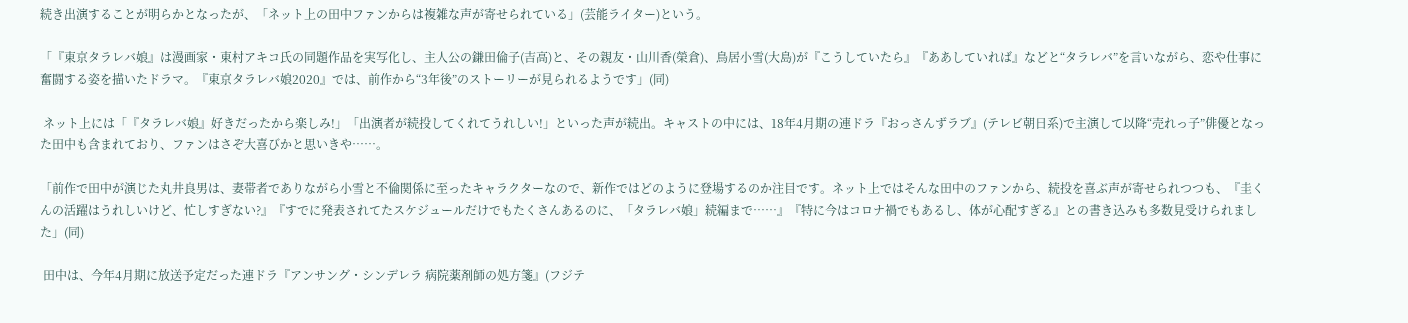続き出演することが明らかとなったが、「ネット上の田中ファンからは複雑な声が寄せられている」(芸能ライター)という。

「『東京タラレバ娘』は漫画家・東村アキコ氏の同題作品を実写化し、主人公の鎌田倫子(吉高)と、その親友・山川香(榮倉)、鳥居小雪(大島)が『こうしていたら』『ああしていれば』などと“タラレバ”を言いながら、恋や仕事に奮闘する姿を描いたドラマ。『東京タラレバ娘2020』では、前作から“3年後”のストーリーが見られるようです」(同)

 ネット上には「『タラレバ娘』好きだったから楽しみ!」「出演者が続投してくれてうれしい!」といった声が続出。キャストの中には、18年4月期の連ドラ『おっさんずラブ』(テレビ朝日系)で主演して以降“売れっ子”俳優となった田中も含まれており、ファンはさぞ大喜びかと思いきや……。

「前作で田中が演じた丸井良男は、妻帯者でありながら小雪と不倫関係に至ったキャラクターなので、新作ではどのように登場するのか注目です。ネット上ではそんな田中のファンから、続投を喜ぶ声が寄せられつつも、『圭くんの活躍はうれしいけど、忙しすぎない?』『すでに発表されてたスケジュールだけでもたくさんあるのに、「タラレバ娘」続編まで……』『特に今はコロナ禍でもあるし、体が心配すぎる』との書き込みも多数見受けられました」(同)

 田中は、今年4月期に放送予定だった連ドラ『アンサング・シンデレラ 病院薬剤師の処方箋』(フジテ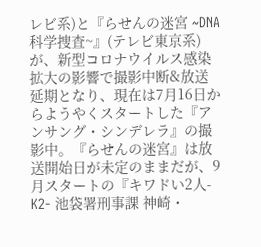レビ系)と『らせんの迷宮 ~DNA科学捜査~』(テレビ東京系)が、新型コロナウイルス感染拡大の影響で撮影中断&放送延期となり、現在は7月16日からようやくスタートした『アンサング・シンデレラ』の撮影中。『らせんの迷宮』は放送開始日が未定のままだが、9月スタートの『キワドい2人-K2- 池袋署刑事課 神崎・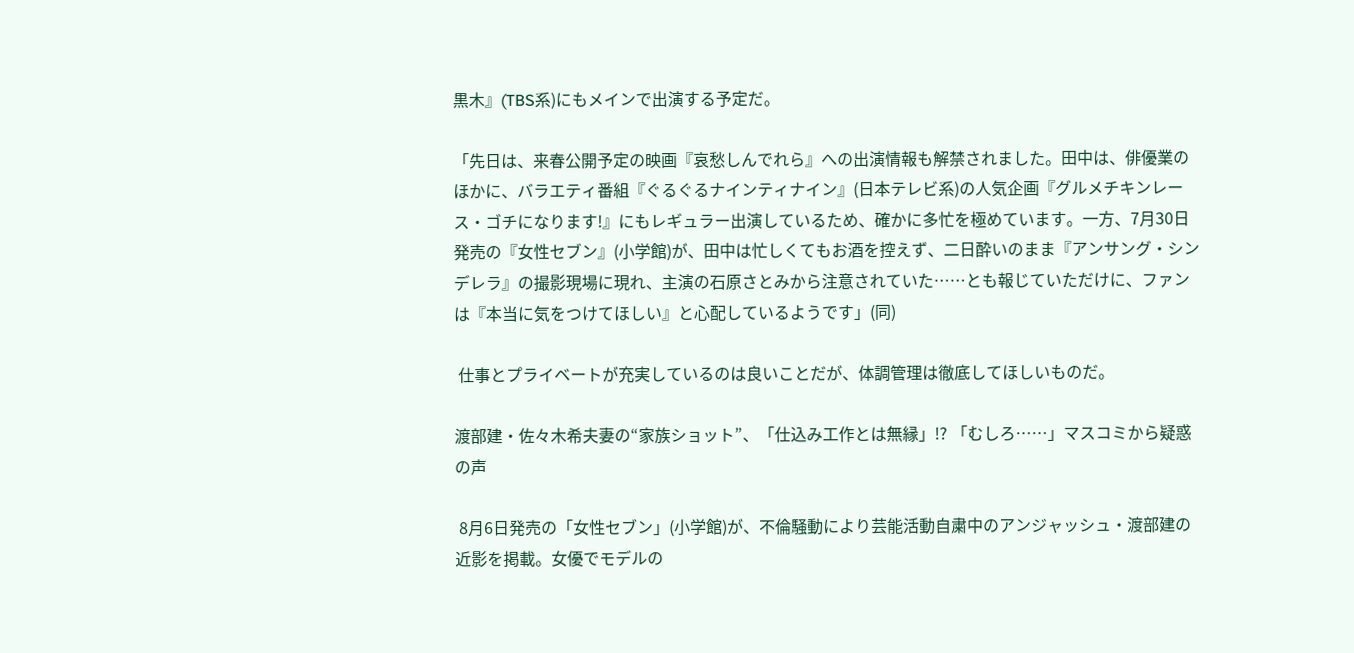黒木』(TBS系)にもメインで出演する予定だ。

「先日は、来春公開予定の映画『哀愁しんでれら』への出演情報も解禁されました。田中は、俳優業のほかに、バラエティ番組『ぐるぐるナインティナイン』(日本テレビ系)の人気企画『グルメチキンレース・ゴチになります!』にもレギュラー出演しているため、確かに多忙を極めています。一方、7月30日発売の『女性セブン』(小学館)が、田中は忙しくてもお酒を控えず、二日酔いのまま『アンサング・シンデレラ』の撮影現場に現れ、主演の石原さとみから注意されていた……とも報じていただけに、ファンは『本当に気をつけてほしい』と心配しているようです」(同)

 仕事とプライベートが充実しているのは良いことだが、体調管理は徹底してほしいものだ。

渡部建・佐々木希夫妻の“家族ショット”、「仕込み工作とは無縁」!? 「むしろ……」マスコミから疑惑の声

 8月6日発売の「女性セブン」(小学館)が、不倫騒動により芸能活動自粛中のアンジャッシュ・渡部建の近影を掲載。女優でモデルの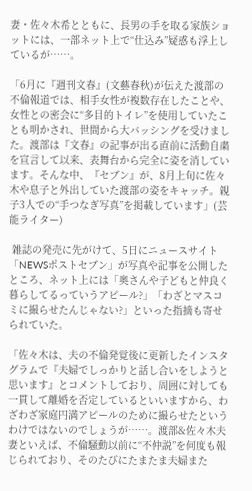妻・佐々木希とともに、長男の手を取る家族ショットには、一部ネット上で“仕込み”疑惑も浮上しているが……。

「6月に『週刊文春』(文藝春秋)が伝えた渡部の不倫報道では、相手女性が複数存在したことや、女性との密会に“多目的トイレ”を使用していたことも明かされ、世間から大バッシングを受けました。渡部は『文春』の記事が出る直前に活動自粛を宣言して以来、表舞台から完全に姿を消しています。そんな中、『セブン』が、8月上旬に佐々木や息子と外出していた渡部の姿をキャッチ。親子3人での“手つなぎ写真”を掲載しています」(芸能ライター)

 雑誌の発売に先がけて、5日にニュースサイト「NEWSポストセブン」が写真や記事を公開したところ、ネット上には「奥さんや子どもと仲良く暮らしてるっていうアピール?」「わざとマスコミに撮らせたんじゃない?」といった指摘も寄せられていた。

「佐々木は、夫の不倫発覚後に更新したインスタグラムで『夫婦でしっかりと話し合いをしようと思います』とコメントしており、周囲に対しても一貫して離婚を否定しているといいますから、わざわざ家庭円満アピールのために撮らせたというわけではないのでしょうが……。渡部&佐々木夫妻といえば、不倫騒動以前に“不仲説”を何度も報じられており、そのたびにたまたま夫婦また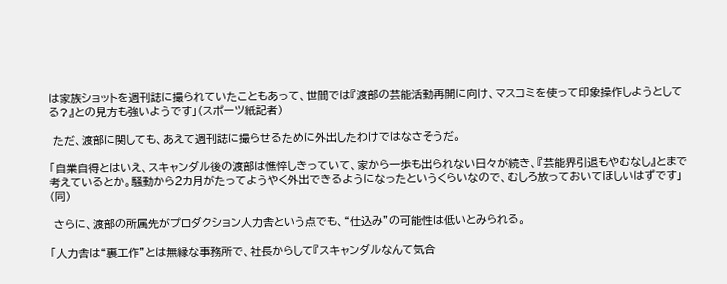は家族ショットを週刊誌に撮られていたこともあって、世間では『渡部の芸能活動再開に向け、マスコミを使って印象操作しようとしてる?』との見方も強いようです」(スポーツ紙記者)

 ただ、渡部に関しても、あえて週刊誌に撮らせるために外出したわけではなさそうだ。

「自業自得とはいえ、スキャンダル後の渡部は憔悴しきっていて、家から一歩も出られない日々が続き、『芸能界引退もやむなし』とまで考えているとか。騒動から2カ月がたってようやく外出できるようになったというくらいなので、むしろ放っておいてほしいはずです」(同)

 さらに、渡部の所属先がプロダクション人力舎という点でも、“仕込み”の可能性は低いとみられる。

「人力舎は“裏工作”とは無縁な事務所で、社長からして『スキャンダルなんて気合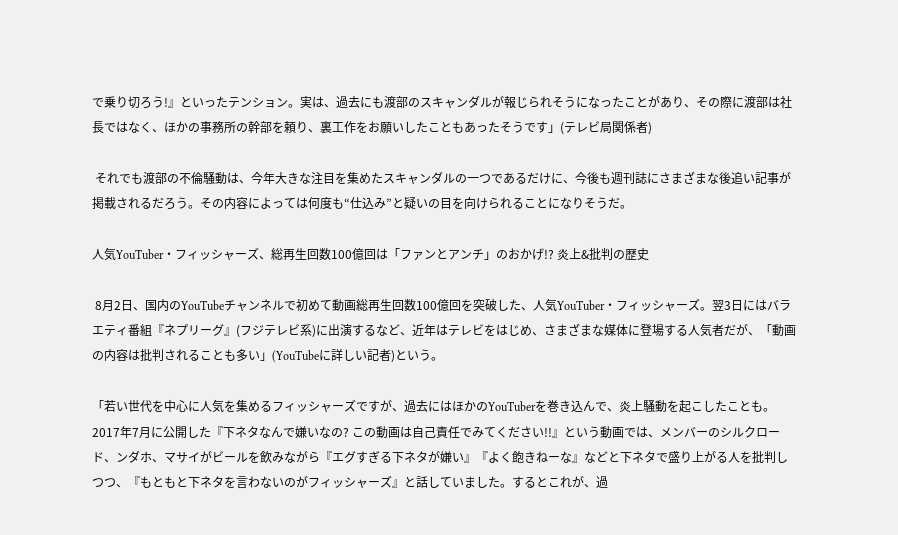で乗り切ろう!』といったテンション。実は、過去にも渡部のスキャンダルが報じられそうになったことがあり、その際に渡部は社長ではなく、ほかの事務所の幹部を頼り、裏工作をお願いしたこともあったそうです」(テレビ局関係者)

 それでも渡部の不倫騒動は、今年大きな注目を集めたスキャンダルの一つであるだけに、今後も週刊誌にさまざまな後追い記事が掲載されるだろう。その内容によっては何度も“仕込み”と疑いの目を向けられることになりそうだ。

人気YouTuber・フィッシャーズ、総再生回数100億回は「ファンとアンチ」のおかげ!? 炎上&批判の歴史

 8月2日、国内のYouTubeチャンネルで初めて動画総再生回数100億回を突破した、人気YouTuber・フィッシャーズ。翌3日にはバラエティ番組『ネプリーグ』(フジテレビ系)に出演するなど、近年はテレビをはじめ、さまざまな媒体に登場する人気者だが、「動画の内容は批判されることも多い」(YouTubeに詳しい記者)という。

「若い世代を中心に人気を集めるフィッシャーズですが、過去にはほかのYouTuberを巻き込んで、炎上騒動を起こしたことも。2017年7月に公開した『下ネタなんで嫌いなの? この動画は自己責任でみてください!!』という動画では、メンバーのシルクロード、ンダホ、マサイがビールを飲みながら『エグすぎる下ネタが嫌い』『よく飽きねーな』などと下ネタで盛り上がる人を批判しつつ、『もともと下ネタを言わないのがフィッシャーズ』と話していました。するとこれが、過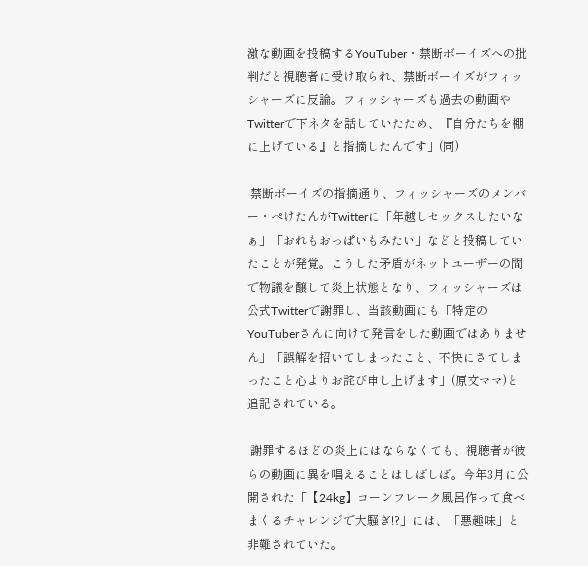激な動画を投稿するYouTuber・禁断ボーイズへの批判だと視聴者に受け取られ、禁断ボーイズがフィッシャーズに反論。フィッシャーズも過去の動画やTwitterで下ネタを話していたため、『自分たちを棚に上げている』と指摘したんです」(同)

 禁断ボーイズの指摘通り、フィッシャーズのメンバー・ぺけたんがTwitterに「年越しセックスしたいなぁ」「おれもおっぱいもみたい」などと投稿していたことが発覚。こうした矛盾がネットユーザーの間で物議を醸して炎上状態となり、フィッシャーズは公式Twitterで謝罪し、当該動画にも「特定のYouTuberさんに向けて発言をした動画ではありません」「誤解を招いてしまったこと、不快にさてしまったこと心よりお詫び申し上げます」(原文ママ)と追記されている。

 謝罪するほどの炎上にはならなくても、視聴者が彼らの動画に異を唱えることはしばしば。今年3月に公開された「【24kg】コーンフレーク風呂作って食べまくるチャレンジで大騒ぎ!?」には、「悪趣味」と非難されていた。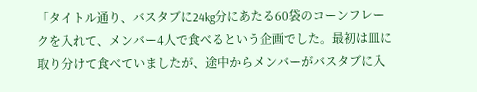「タイトル通り、バスタブに24kg分にあたる60袋のコーンフレークを入れて、メンバー4人で食べるという企画でした。最初は皿に取り分けて食べていましたが、途中からメンバーがバスタブに入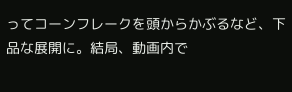ってコーンフレークを頭からかぶるなど、下品な展開に。結局、動画内で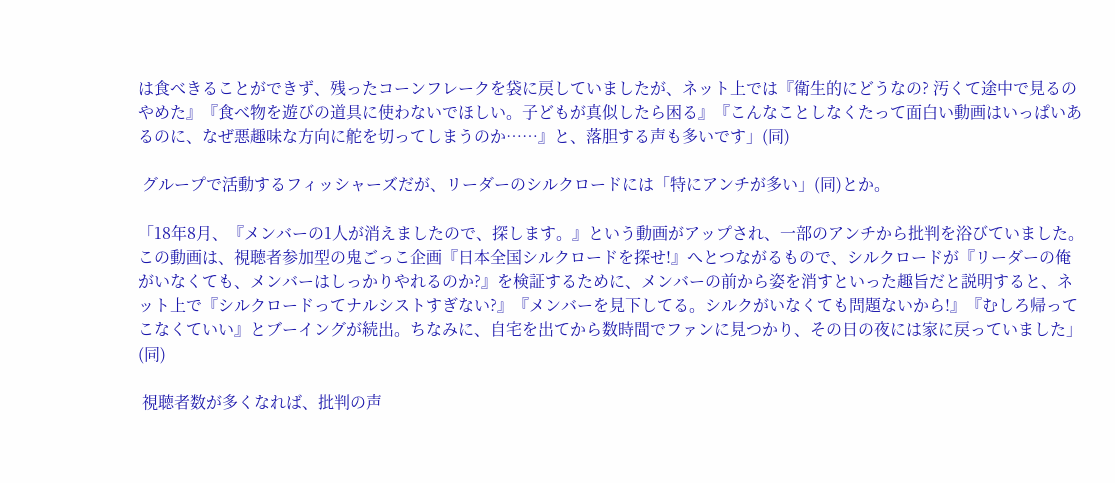は食べきることができず、残ったコーンフレークを袋に戻していましたが、ネット上では『衛生的にどうなの? 汚くて途中で見るのやめた』『食べ物を遊びの道具に使わないでほしい。子どもが真似したら困る』『こんなことしなくたって面白い動画はいっぱいあるのに、なぜ悪趣味な方向に舵を切ってしまうのか……』と、落胆する声も多いです」(同)

 グループで活動するフィッシャーズだが、リーダーのシルクロードには「特にアンチが多い」(同)とか。

「18年8月、『メンバーの1人が消えましたので、探します。』という動画がアップされ、一部のアンチから批判を浴びていました。この動画は、視聴者参加型の鬼ごっこ企画『日本全国シルクロードを探せ!』へとつながるもので、シルクロードが『リーダーの俺がいなくても、メンバーはしっかりやれるのか?』を検証するために、メンバーの前から姿を消すといった趣旨だと説明すると、ネット上で『シルクロードってナルシストすぎない?』『メンバーを見下してる。シルクがいなくても問題ないから!』『むしろ帰ってこなくていい』とブーイングが続出。ちなみに、自宅を出てから数時間でファンに見つかり、その日の夜には家に戻っていました」(同)

 視聴者数が多くなれば、批判の声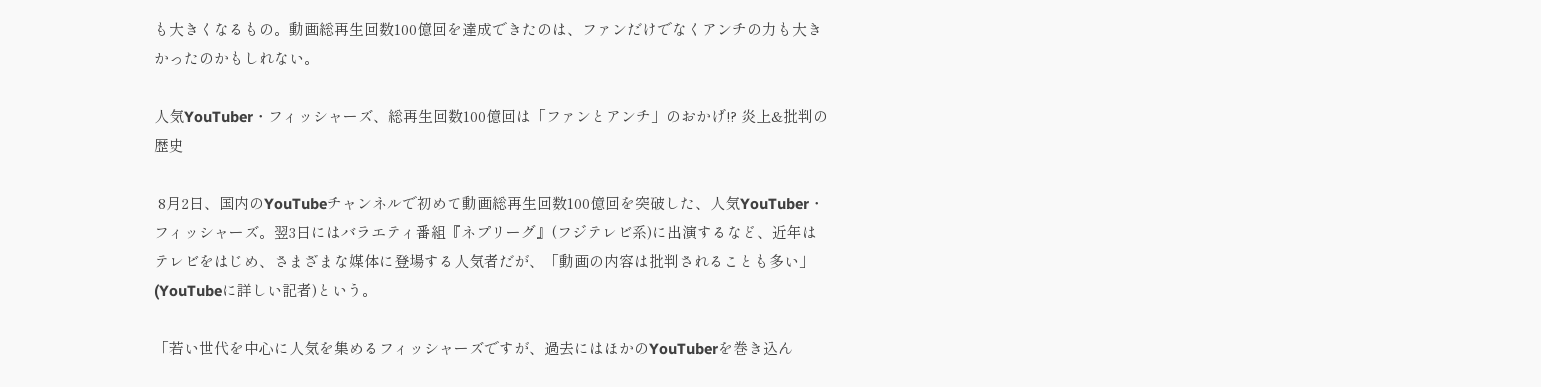も大きくなるもの。動画総再生回数100億回を達成できたのは、ファンだけでなくアンチの力も大きかったのかもしれない。

人気YouTuber・フィッシャーズ、総再生回数100億回は「ファンとアンチ」のおかげ!? 炎上&批判の歴史

 8月2日、国内のYouTubeチャンネルで初めて動画総再生回数100億回を突破した、人気YouTuber・フィッシャーズ。翌3日にはバラエティ番組『ネプリーグ』(フジテレビ系)に出演するなど、近年はテレビをはじめ、さまざまな媒体に登場する人気者だが、「動画の内容は批判されることも多い」(YouTubeに詳しい記者)という。

「若い世代を中心に人気を集めるフィッシャーズですが、過去にはほかのYouTuberを巻き込ん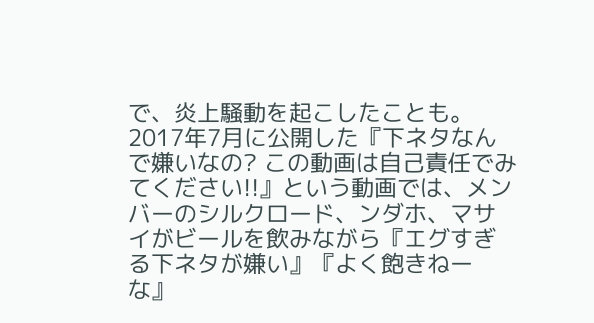で、炎上騒動を起こしたことも。2017年7月に公開した『下ネタなんで嫌いなの? この動画は自己責任でみてください!!』という動画では、メンバーのシルクロード、ンダホ、マサイがビールを飲みながら『エグすぎる下ネタが嫌い』『よく飽きねーな』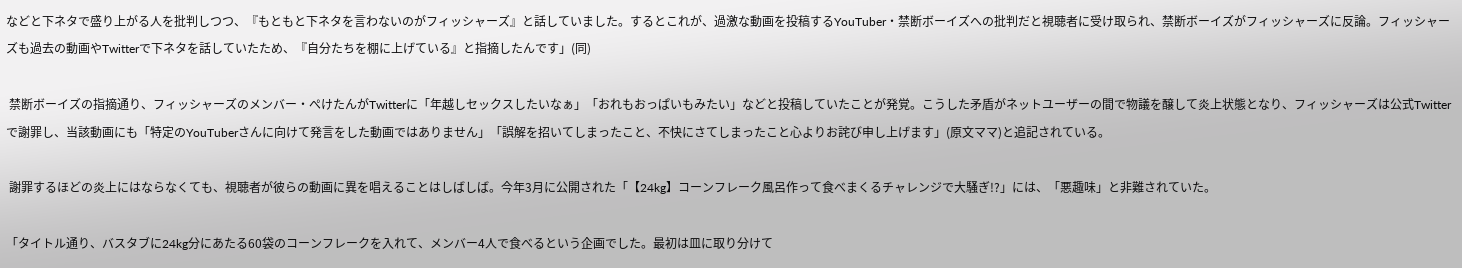などと下ネタで盛り上がる人を批判しつつ、『もともと下ネタを言わないのがフィッシャーズ』と話していました。するとこれが、過激な動画を投稿するYouTuber・禁断ボーイズへの批判だと視聴者に受け取られ、禁断ボーイズがフィッシャーズに反論。フィッシャーズも過去の動画やTwitterで下ネタを話していたため、『自分たちを棚に上げている』と指摘したんです」(同)

 禁断ボーイズの指摘通り、フィッシャーズのメンバー・ぺけたんがTwitterに「年越しセックスしたいなぁ」「おれもおっぱいもみたい」などと投稿していたことが発覚。こうした矛盾がネットユーザーの間で物議を醸して炎上状態となり、フィッシャーズは公式Twitterで謝罪し、当該動画にも「特定のYouTuberさんに向けて発言をした動画ではありません」「誤解を招いてしまったこと、不快にさてしまったこと心よりお詫び申し上げます」(原文ママ)と追記されている。

 謝罪するほどの炎上にはならなくても、視聴者が彼らの動画に異を唱えることはしばしば。今年3月に公開された「【24kg】コーンフレーク風呂作って食べまくるチャレンジで大騒ぎ!?」には、「悪趣味」と非難されていた。

「タイトル通り、バスタブに24kg分にあたる60袋のコーンフレークを入れて、メンバー4人で食べるという企画でした。最初は皿に取り分けて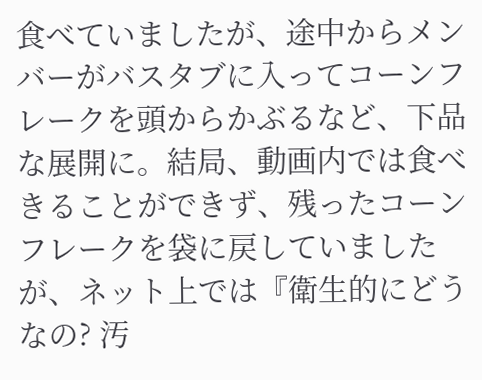食べていましたが、途中からメンバーがバスタブに入ってコーンフレークを頭からかぶるなど、下品な展開に。結局、動画内では食べきることができず、残ったコーンフレークを袋に戻していましたが、ネット上では『衛生的にどうなの? 汚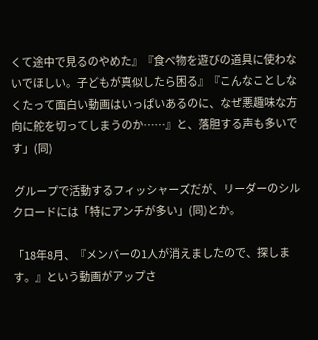くて途中で見るのやめた』『食べ物を遊びの道具に使わないでほしい。子どもが真似したら困る』『こんなことしなくたって面白い動画はいっぱいあるのに、なぜ悪趣味な方向に舵を切ってしまうのか……』と、落胆する声も多いです」(同)

 グループで活動するフィッシャーズだが、リーダーのシルクロードには「特にアンチが多い」(同)とか。

「18年8月、『メンバーの1人が消えましたので、探します。』という動画がアップさ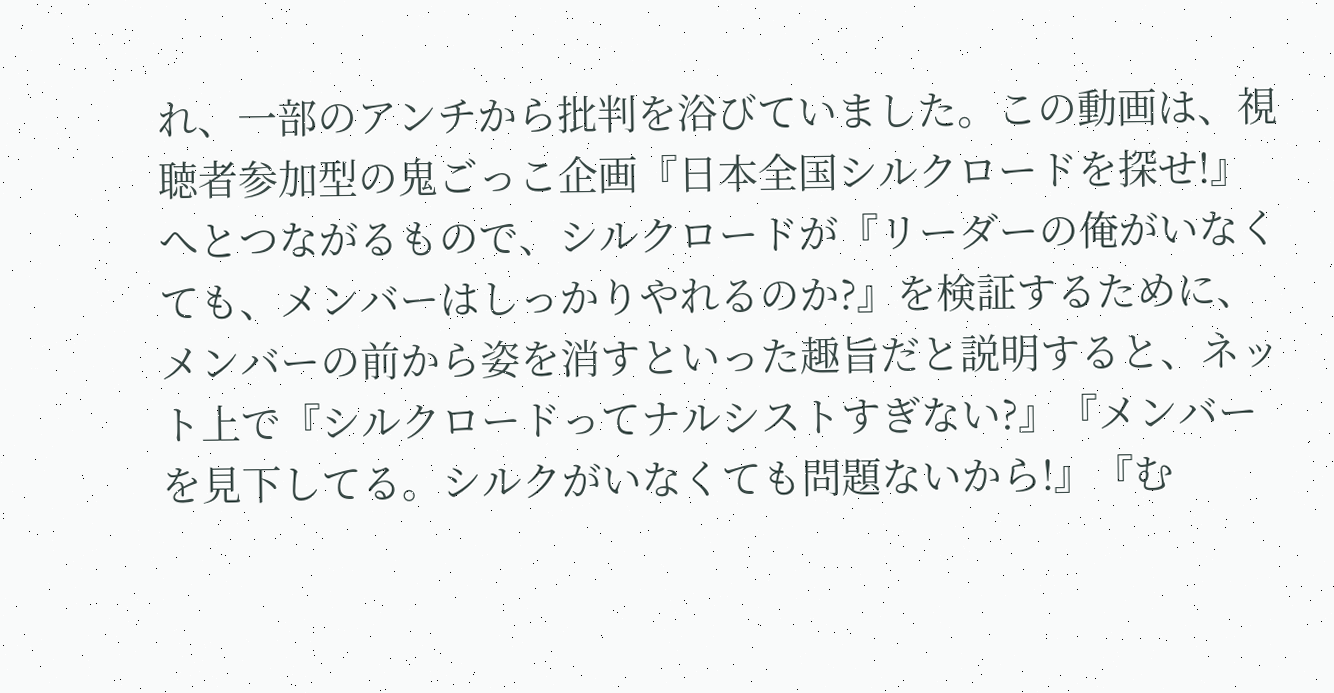れ、一部のアンチから批判を浴びていました。この動画は、視聴者参加型の鬼ごっこ企画『日本全国シルクロードを探せ!』へとつながるもので、シルクロードが『リーダーの俺がいなくても、メンバーはしっかりやれるのか?』を検証するために、メンバーの前から姿を消すといった趣旨だと説明すると、ネット上で『シルクロードってナルシストすぎない?』『メンバーを見下してる。シルクがいなくても問題ないから!』『む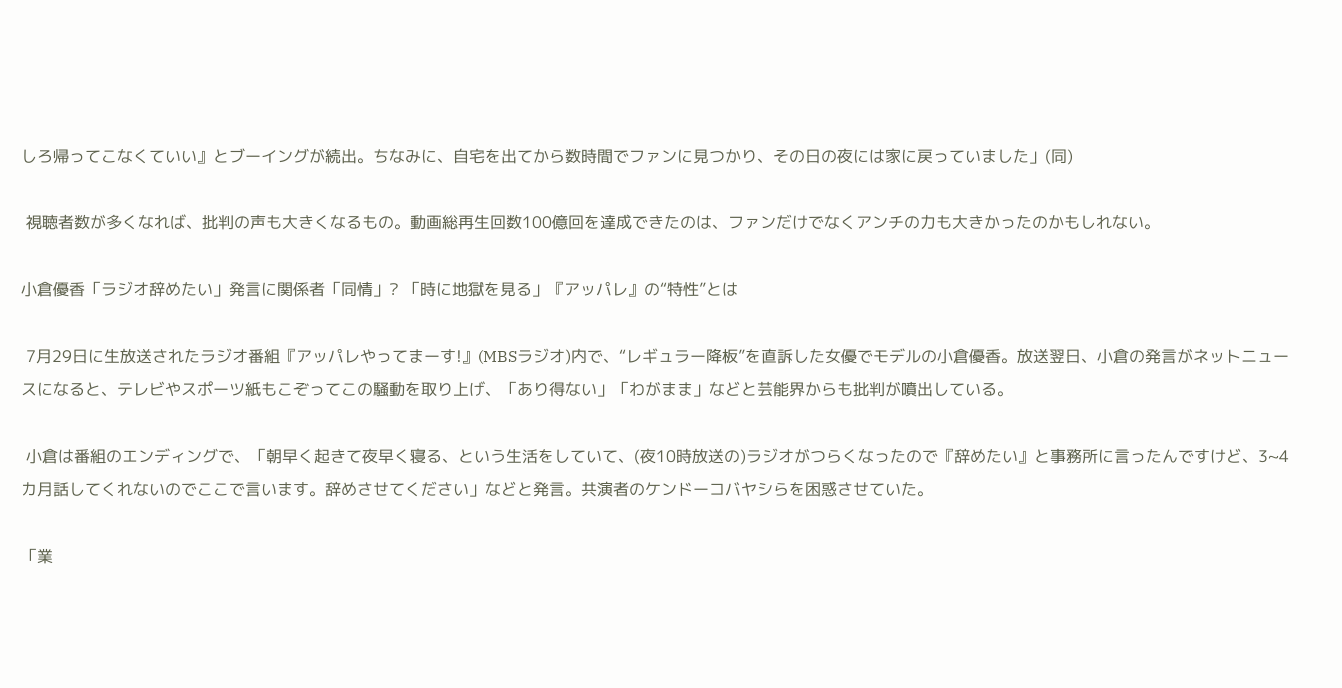しろ帰ってこなくていい』とブーイングが続出。ちなみに、自宅を出てから数時間でファンに見つかり、その日の夜には家に戻っていました」(同)

 視聴者数が多くなれば、批判の声も大きくなるもの。動画総再生回数100億回を達成できたのは、ファンだけでなくアンチの力も大きかったのかもしれない。

小倉優香「ラジオ辞めたい」発言に関係者「同情」? 「時に地獄を見る」『アッパレ』の“特性”とは

 7月29日に生放送されたラジオ番組『アッパレやってまーす!』(MBSラジオ)内で、“レギュラー降板”を直訴した女優でモデルの小倉優香。放送翌日、小倉の発言がネットニュースになると、テレビやスポーツ紙もこぞってこの騒動を取り上げ、「あり得ない」「わがまま」などと芸能界からも批判が噴出している。

 小倉は番組のエンディングで、「朝早く起きて夜早く寝る、という生活をしていて、(夜10時放送の)ラジオがつらくなったので『辞めたい』と事務所に言ったんですけど、3~4カ月話してくれないのでここで言います。辞めさせてください」などと発言。共演者のケンドーコバヤシらを困惑させていた。

「業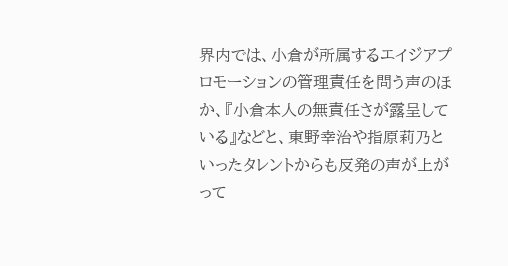界内では、小倉が所属するエイジアプロモーションの管理責任を問う声のほか、『小倉本人の無責任さが露呈している』などと、東野幸治や指原莉乃といったタレントからも反発の声が上がって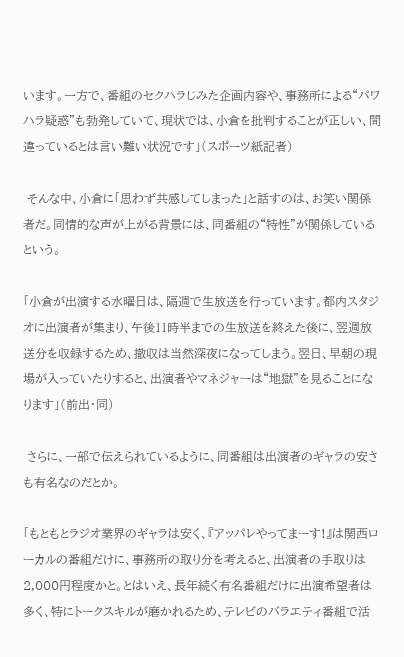います。一方で、番組のセクハラじみた企画内容や、事務所による“パワハラ疑惑”も勃発していて、現状では、小倉を批判することが正しい、間違っているとは言い難い状況です」(スポーツ紙記者)

 そんな中、小倉に「思わず共感してしまった」と話すのは、お笑い関係者だ。同情的な声が上がる背景には、同番組の“特性”が関係しているという。

「小倉が出演する水曜日は、隔週で生放送を行っています。都内スタジオに出演者が集まり、午後11時半までの生放送を終えた後に、翌週放送分を収録するため、撤収は当然深夜になってしまう。翌日、早朝の現場が入っていたりすると、出演者やマネジャーは“地獄”を見ることになります」(前出・同)

 さらに、一部で伝えられているように、同番組は出演者のギャラの安さも有名なのだとか。

「もともとラジオ業界のギャラは安く、『アッパレやってまーす!』は関西ローカルの番組だけに、事務所の取り分を考えると、出演者の手取りは2,000円程度かと。とはいえ、長年続く有名番組だけに出演希望者は多く、特にトークスキルが磨かれるため、テレビのバラエティ番組で活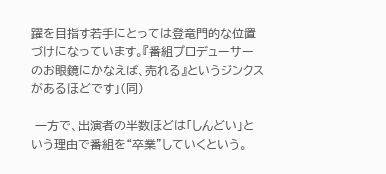躍を目指す若手にとっては登竜門的な位置づけになっています。『番組プロデューサーのお眼鏡にかなえば、売れる』というジンクスがあるほどです」(同)

 一方で、出演者の半数ほどは「しんどい」という理由で番組を“卒業”していくという。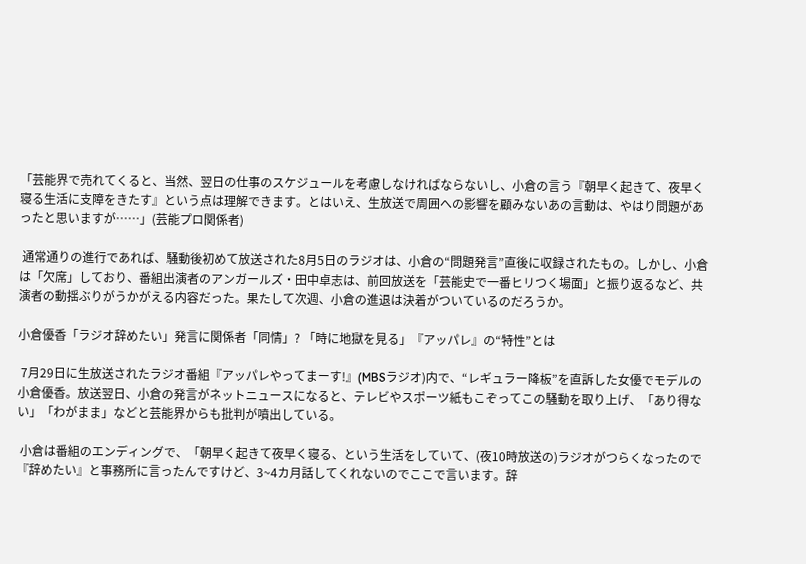「芸能界で売れてくると、当然、翌日の仕事のスケジュールを考慮しなければならないし、小倉の言う『朝早く起きて、夜早く寝る生活に支障をきたす』という点は理解できます。とはいえ、生放送で周囲への影響を顧みないあの言動は、やはり問題があったと思いますが……」(芸能プロ関係者)

 通常通りの進行であれば、騒動後初めて放送された8月5日のラジオは、小倉の“問題発言”直後に収録されたもの。しかし、小倉は「欠席」しており、番組出演者のアンガールズ・田中卓志は、前回放送を「芸能史で一番ヒリつく場面」と振り返るなど、共演者の動揺ぶりがうかがえる内容だった。果たして次週、小倉の進退は決着がついているのだろうか。

小倉優香「ラジオ辞めたい」発言に関係者「同情」? 「時に地獄を見る」『アッパレ』の“特性”とは

 7月29日に生放送されたラジオ番組『アッパレやってまーす!』(MBSラジオ)内で、“レギュラー降板”を直訴した女優でモデルの小倉優香。放送翌日、小倉の発言がネットニュースになると、テレビやスポーツ紙もこぞってこの騒動を取り上げ、「あり得ない」「わがまま」などと芸能界からも批判が噴出している。

 小倉は番組のエンディングで、「朝早く起きて夜早く寝る、という生活をしていて、(夜10時放送の)ラジオがつらくなったので『辞めたい』と事務所に言ったんですけど、3~4カ月話してくれないのでここで言います。辞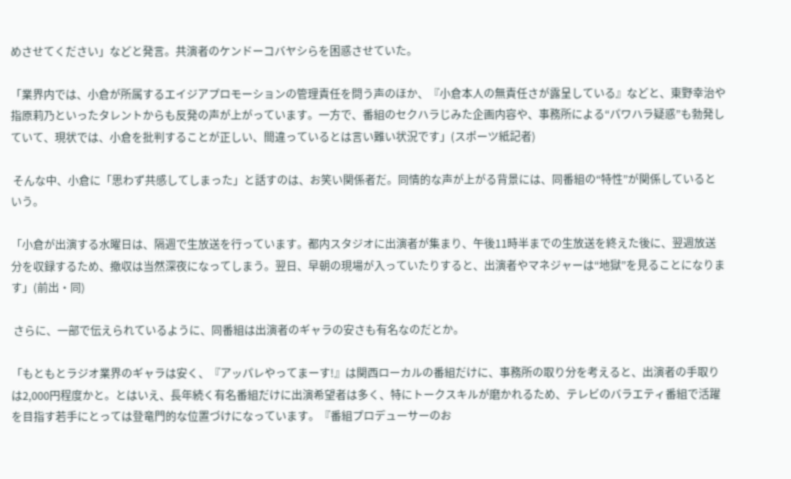めさせてください」などと発言。共演者のケンドーコバヤシらを困惑させていた。

「業界内では、小倉が所属するエイジアプロモーションの管理責任を問う声のほか、『小倉本人の無責任さが露呈している』などと、東野幸治や指原莉乃といったタレントからも反発の声が上がっています。一方で、番組のセクハラじみた企画内容や、事務所による“パワハラ疑惑”も勃発していて、現状では、小倉を批判することが正しい、間違っているとは言い難い状況です」(スポーツ紙記者)

 そんな中、小倉に「思わず共感してしまった」と話すのは、お笑い関係者だ。同情的な声が上がる背景には、同番組の“特性”が関係しているという。

「小倉が出演する水曜日は、隔週で生放送を行っています。都内スタジオに出演者が集まり、午後11時半までの生放送を終えた後に、翌週放送分を収録するため、撤収は当然深夜になってしまう。翌日、早朝の現場が入っていたりすると、出演者やマネジャーは“地獄”を見ることになります」(前出・同)

 さらに、一部で伝えられているように、同番組は出演者のギャラの安さも有名なのだとか。

「もともとラジオ業界のギャラは安く、『アッパレやってまーす!』は関西ローカルの番組だけに、事務所の取り分を考えると、出演者の手取りは2,000円程度かと。とはいえ、長年続く有名番組だけに出演希望者は多く、特にトークスキルが磨かれるため、テレビのバラエティ番組で活躍を目指す若手にとっては登竜門的な位置づけになっています。『番組プロデューサーのお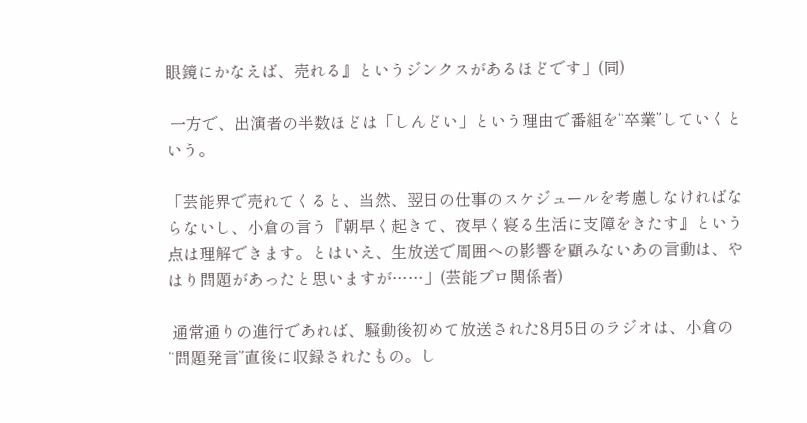眼鏡にかなえば、売れる』というジンクスがあるほどです」(同)

 一方で、出演者の半数ほどは「しんどい」という理由で番組を“卒業”していくという。

「芸能界で売れてくると、当然、翌日の仕事のスケジュールを考慮しなければならないし、小倉の言う『朝早く起きて、夜早く寝る生活に支障をきたす』という点は理解できます。とはいえ、生放送で周囲への影響を顧みないあの言動は、やはり問題があったと思いますが……」(芸能プロ関係者)

 通常通りの進行であれば、騒動後初めて放送された8月5日のラジオは、小倉の“問題発言”直後に収録されたもの。し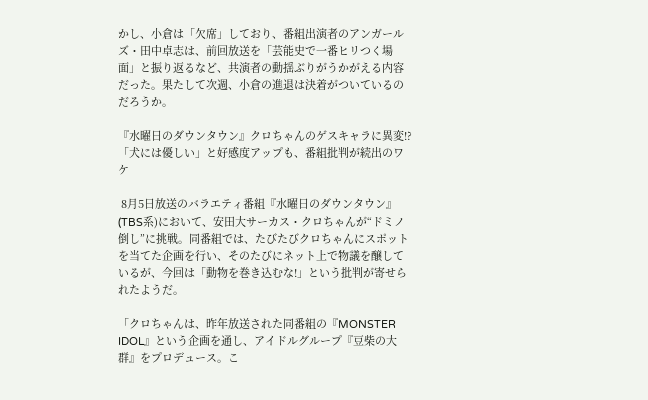かし、小倉は「欠席」しており、番組出演者のアンガールズ・田中卓志は、前回放送を「芸能史で一番ヒリつく場面」と振り返るなど、共演者の動揺ぶりがうかがえる内容だった。果たして次週、小倉の進退は決着がついているのだろうか。

『水曜日のダウンタウン』クロちゃんのゲスキャラに異変!? 「犬には優しい」と好感度アップも、番組批判が続出のワケ

 8月5日放送のバラエティ番組『水曜日のダウンタウン』(TBS系)において、安田大サーカス・クロちゃんが“ドミノ倒し”に挑戦。同番組では、たびたびクロちゃんにスポットを当てた企画を行い、そのたびにネット上で物議を醸しているが、今回は「動物を巻き込むな!」という批判が寄せられたようだ。

「クロちゃんは、昨年放送された同番組の『MONSTER IDOL』という企画を通し、アイドルグループ『豆柴の大群』をプロデュース。こ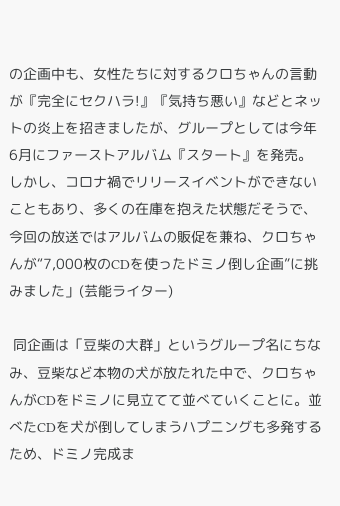の企画中も、女性たちに対するクロちゃんの言動が『完全にセクハラ!』『気持ち悪い』などとネットの炎上を招きましたが、グループとしては今年6月にファーストアルバム『スタート』を発売。しかし、コロナ禍でリリースイベントができないこともあり、多くの在庫を抱えた状態だそうで、今回の放送ではアルバムの販促を兼ね、クロちゃんが“7,000枚のCDを使ったドミノ倒し企画”に挑みました」(芸能ライター)

 同企画は「豆柴の大群」というグループ名にちなみ、豆柴など本物の犬が放たれた中で、クロちゃんがCDをドミノに見立てて並べていくことに。並べたCDを犬が倒してしまうハプニングも多発するため、ドミノ完成ま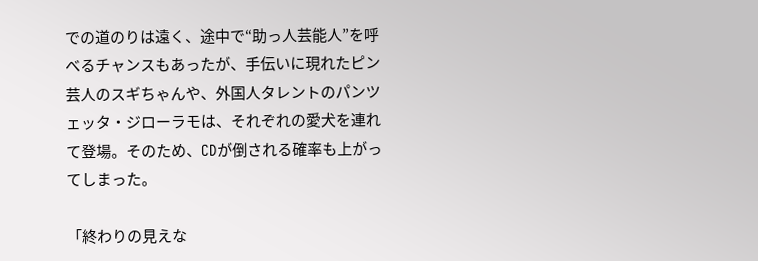での道のりは遠く、途中で“助っ人芸能人”を呼べるチャンスもあったが、手伝いに現れたピン芸人のスギちゃんや、外国人タレントのパンツェッタ・ジローラモは、それぞれの愛犬を連れて登場。そのため、CDが倒される確率も上がってしまった。

「終わりの見えな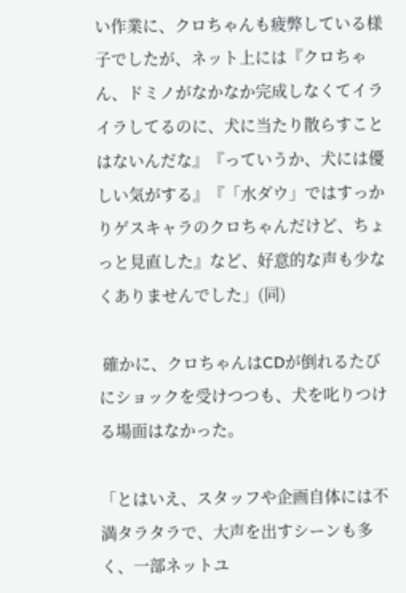い作業に、クロちゃんも疲弊している様子でしたが、ネット上には『クロちゃん、ドミノがなかなか完成しなくてイライラしてるのに、犬に当たり散らすことはないんだな』『っていうか、犬には優しい気がする』『「水ダウ」ではすっかりゲスキャラのクロちゃんだけど、ちょっと見直した』など、好意的な声も少なくありませんでした」(同)

 確かに、クロちゃんはCDが倒れるたびにショックを受けつつも、犬を叱りつける場面はなかった。

「とはいえ、スタッフや企画自体には不満タラタラで、大声を出すシーンも多く、一部ネットユ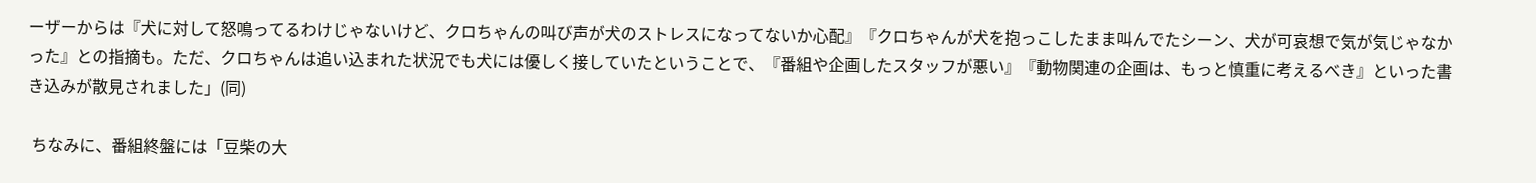ーザーからは『犬に対して怒鳴ってるわけじゃないけど、クロちゃんの叫び声が犬のストレスになってないか心配』『クロちゃんが犬を抱っこしたまま叫んでたシーン、犬が可哀想で気が気じゃなかった』との指摘も。ただ、クロちゃんは追い込まれた状況でも犬には優しく接していたということで、『番組や企画したスタッフが悪い』『動物関連の企画は、もっと慎重に考えるべき』といった書き込みが散見されました」(同)

 ちなみに、番組終盤には「豆柴の大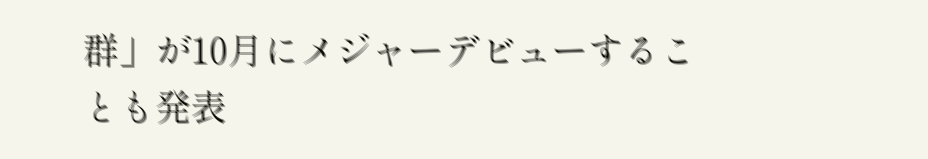群」が10月にメジャーデビューすることも発表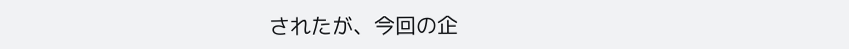されたが、今回の企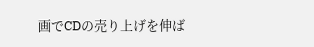画でCDの売り上げを伸ば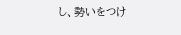し、勢いをつけ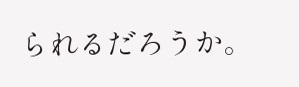られるだろうか。